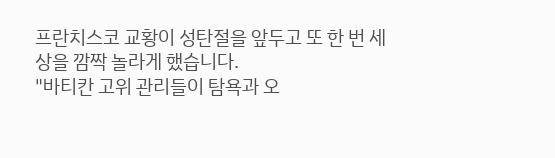프란치스코 교황이 성탄절을 앞두고 또 한 번 세상을 깜짝 놀라게 했습니다.
"바티칸 고위 관리들이 탐욕과 오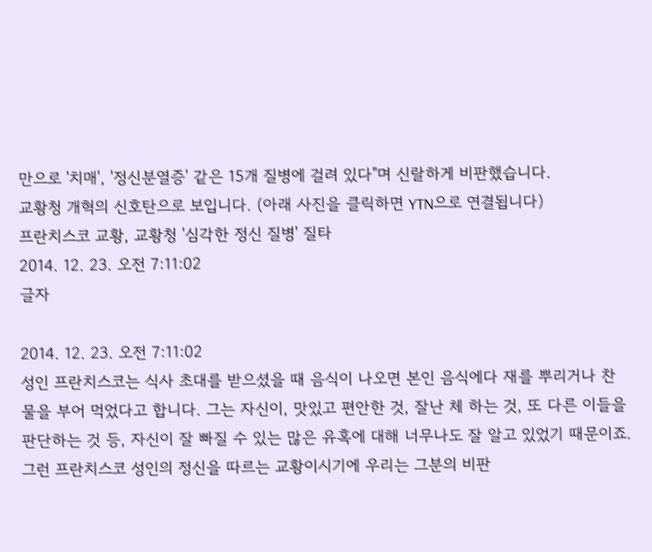만으로 '치매', '정신분열증' 같은 15개 질병에 걸려 있다"며 신랄하게 비판했습니다.
교황청 개혁의 신호탄으로 보입니다. (아래 사진을 클릭하면 YTN으로 연결됩니다)
프란치스코 교황, 교황청 '심각한 정신 질병' 질타
2014. 12. 23. 오전 7:11:02
글자

2014. 12. 23. 오전 7:11:02
성인 프란치스코는 식사 초대를 받으셨을 때 음식이 나오면 본인 음식에다 재를 뿌리거나 찬 물을 부어 먹었다고 합니다. 그는 자신이, 맛있고 편안한 것, 잘난 체 하는 것, 또 다른 이들을 판단하는 것 등, 자신이 잘 빠질 수 있는 많은 유혹에 대해 너무나도 잘 알고 있었기 때문이죠. 그런 프란치스코 성인의 정신을 따르는 교황이시기에 우리는 그분의 비판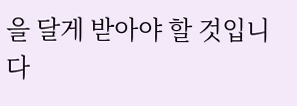을 달게 받아야 할 것입니다